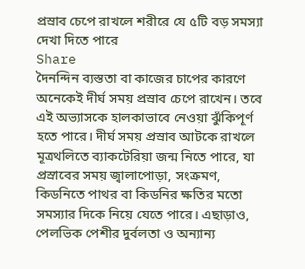প্রস্রাব চেপে রাখলে শরীরে যে ৫টি বড় সমস্যা দেখা দিতে পারে
Share
দৈনন্দিন ব্যস্ততা বা কাজের চাপের কারণে অনেকেই দীর্ঘ সময় প্রস্রাব চেপে রাখেন। তবে এই অভ্যাসকে হালকাভাবে নেওয়া ঝুঁকিপূর্ণ হতে পারে। দীর্ঘ সময় প্রস্রাব আটকে রাখলে মূত্রথলিতে ব্যাকটেরিয়া জন্ম নিতে পারে, যা প্রস্রাবের সময় জ্বালাপোড়া, সংক্রমণ, কিডনিতে পাথর বা কিডনির ক্ষতির মতো সমস্যার দিকে নিয়ে যেতে পারে। এছাড়াও, পেলভিক পেশীর দুর্বলতা ও অন্যান্য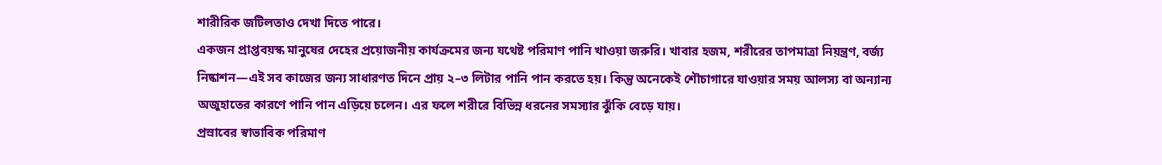শারীরিক জটিলতাও দেখা দিতে পারে।
একজন প্রাপ্তবয়স্ক মানুষের দেহের প্রয়োজনীয় কার্যক্রমের জন্য যথেষ্ট পরিমাণ পানি খাওয়া জরুরি। খাবার হজম, শরীরের তাপমাত্রা নিয়ন্ত্রণ, বর্জ্য নিষ্কাশন—এই সব কাজের জন্য সাধারণত দিনে প্রায় ২–৩ লিটার পানি পান করতে হয়। কিন্তু অনেকেই শৌচাগারে যাওয়ার সময় আলস্য বা অন্যান্য অজুহাতের কারণে পানি পান এড়িয়ে চলেন। এর ফলে শরীরে বিভিন্ন ধরনের সমস্যার ঝুঁকি বেড়ে যায়।
প্রস্রাবের স্বাভাবিক পরিমাণ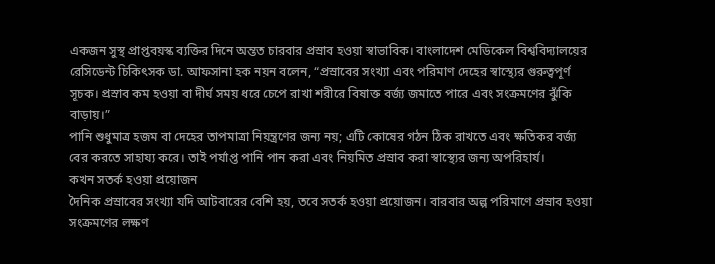একজন সুস্থ প্রাপ্তবয়স্ক ব্যক্তির দিনে অন্তত চারবার প্রস্রাব হওয়া স্বাভাবিক। বাংলাদেশ মেডিকেল বিশ্ববিদ্যালয়ের রেসিডেন্ট চিকিৎসক ডা. আফসানা হক নয়ন বলেন, “প্রস্রাবের সংখ্যা এবং পরিমাণ দেহের স্বাস্থ্যের গুরুত্বপূর্ণ সূচক। প্রস্রাব কম হওয়া বা দীর্ঘ সময় ধরে চেপে রাখা শরীরে বিষাক্ত বর্জ্য জমাতে পারে এবং সংক্রমণের ঝুঁকি বাড়ায়।”
পানি শুধুমাত্র হজম বা দেহের তাপমাত্রা নিয়ন্ত্রণের জন্য নয়; এটি কোষের গঠন ঠিক রাখতে এবং ক্ষতিকর বর্জ্য বের করতে সাহায্য করে। তাই পর্যাপ্ত পানি পান করা এবং নিয়মিত প্রস্রাব করা স্বাস্থ্যের জন্য অপরিহার্য।
কখন সতর্ক হওয়া প্রয়োজন
দৈনিক প্রস্রাবের সংখ্যা যদি আটবারের বেশি হয়, তবে সতর্ক হওয়া প্রয়োজন। বারবার অল্প পরিমাণে প্রস্রাব হওয়া সংক্রমণের লক্ষণ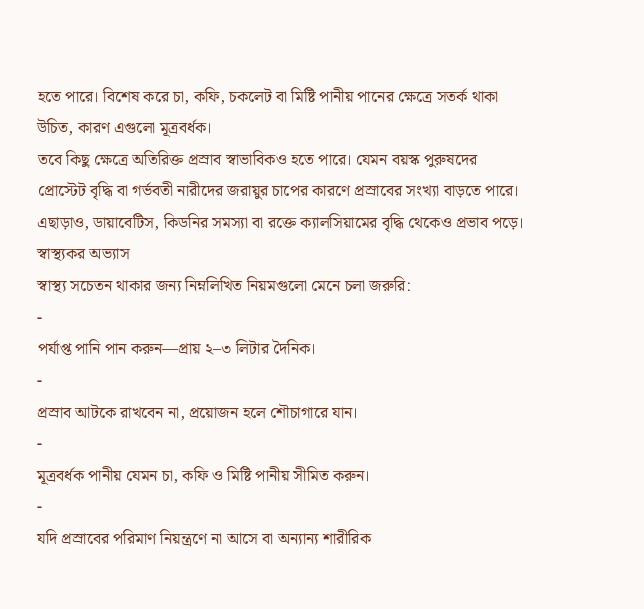হতে পারে। বিশেষ করে চা, কফি, চকলেট বা মিষ্টি পানীয় পানের ক্ষেত্রে সতর্ক থাকা উচিত, কারণ এগুলো মূত্রবর্ধক।
তবে কিছু ক্ষেত্রে অতিরিক্ত প্রস্রাব স্বাভাবিকও হতে পারে। যেমন বয়স্ক পুরুষদের প্রোস্টেট বৃদ্ধি বা গর্ভবতী নারীদের জরায়ুর চাপের কারণে প্রস্রাবের সংখ্যা বাড়তে পারে। এছাড়াও, ডায়াবেটিস, কিডনির সমস্যা বা রক্তে ক্যালসিয়ামের বৃদ্ধি থেকেও প্রভাব পড়ে।
স্বাস্থ্যকর অভ্যাস
স্বাস্থ্য সচেতন থাকার জন্য নিম্নলিখিত নিয়মগুলো মেনে চলা জরুরি:
-
পর্যাপ্ত পানি পান করুন—প্রায় ২–৩ লিটার দৈনিক।
-
প্রস্রাব আটকে রাখবেন না, প্রয়োজন হলে শৌচাগারে যান।
-
মূত্রবর্ধক পানীয় যেমন চা, কফি ও মিষ্টি পানীয় সীমিত করুন।
-
যদি প্রস্রাবের পরিমাণ নিয়ন্ত্রণে না আসে বা অন্যান্য শারীরিক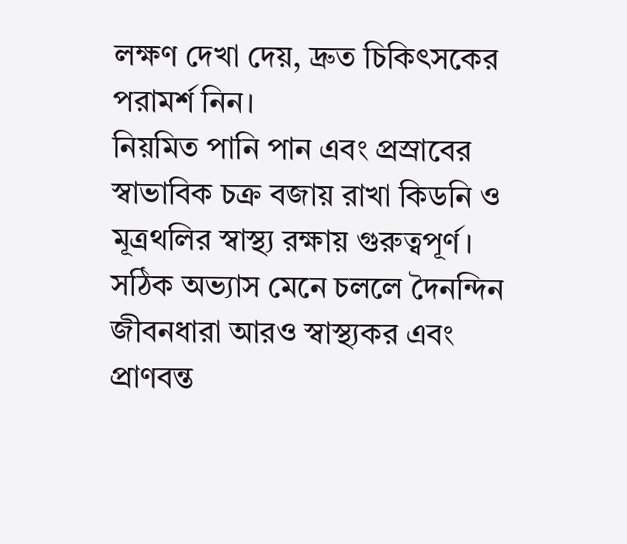লক্ষণ দেখা দেয়, দ্রুত চিকিৎসকের পরামর্শ নিন।
নিয়মিত পানি পান এবং প্রস্রাবের স্বাভাবিক চক্র বজায় রাখা কিডনি ও মূত্রথলির স্বাস্থ্য রক্ষায় গুরুত্বপূর্ণ। সঠিক অভ্যাস মেনে চললে দৈনন্দিন জীবনধারা আরও স্বাস্থ্যকর এবং প্রাণবন্ত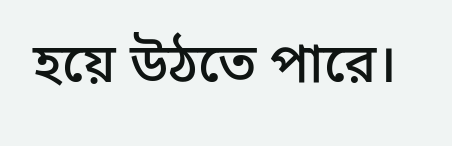হয়ে উঠতে পারে।